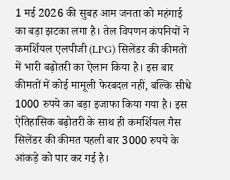1 मई 2026 की सुबह आम जनता को महंगाई का बड़ा झटका लगा है। तेल विपणन कंपनियों ने कमर्शियल एलपीजी (LPG) सिलेंडर की कीमतों में भारी बढ़ोतरी का ऐलान किया है। इस बार कीमतों में कोई मामूली फेरबदल नहीं, बल्कि सीधे 1000 रुपये का बड़ा इजाफा किया गया है। इस ऐतिहासिक बढ़ोतरी के साथ ही कमर्शियल गैस सिलेंडर की कीमत पहली बार 3000 रुपये के आंकड़े को पार कर गई है।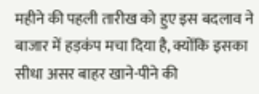महीने की पहली तारीख को हुए इस बदलाव ने बाजार में हड़कंप मचा दिया है, क्योंकि इसका सीधा असर बाहर खाने-पीने की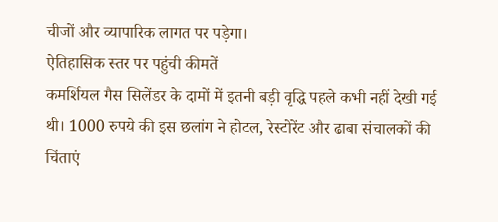चीजों और व्यापारिक लागत पर पड़ेगा।
ऐतिहासिक स्तर पर पहुंची कीमतें
कमर्शियल गैस सिलेंडर के दामों में इतनी बड़ी वृद्धि पहले कभी नहीं देखी गई थी। 1000 रुपये की इस छलांग ने होटल, रेस्टोरेंट और ढाबा संचालकों की चिंताएं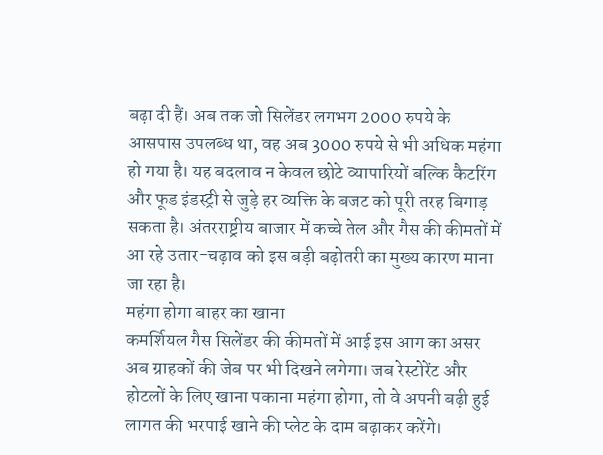बढ़ा दी हैं। अब तक जो सिलेंडर लगभग 2000 रुपये के आसपास उपलब्ध था, वह अब 3000 रुपये से भी अधिक महंगा हो गया है। यह बदलाव न केवल छोटे व्यापारियों बल्कि कैटरिंग और फूड इंडस्ट्री से जुड़े हर व्यक्ति के बजट को पूरी तरह बिगाड़ सकता है। अंतरराष्ट्रीय बाजार में कच्चे तेल और गैस की कीमतों में आ रहे उतार-चढ़ाव को इस बड़ी बढ़ोतरी का मुख्य कारण माना जा रहा है।
महंगा होगा बाहर का खाना
कमर्शियल गैस सिलेंडर की कीमतों में आई इस आग का असर अब ग्राहकों की जेब पर भी दिखने लगेगा। जब रेस्टोरेंट और होटलों के लिए खाना पकाना महंगा होगा, तो वे अपनी बढ़ी हुई लागत की भरपाई खाने की प्लेट के दाम बढ़ाकर करेंगे।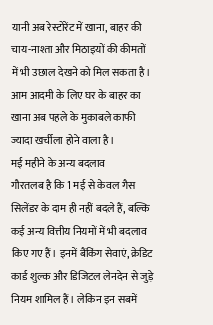यानी अब रेस्टोरेंट में खाना, बाहर की चाय-नाश्ता और मिठाइयों की कीमतों में भी उछाल देखने को मिल सकता है। आम आदमी के लिए घर के बाहर का खाना अब पहले के मुकाबले काफी ज्यादा खर्चीला होने वाला है।
मई महीने के अन्य बदलाव
गौरतलब है कि 1 मई से केवल गैस सिलेंडर के दाम ही नहीं बदले हैं, बल्कि कई अन्य वित्तीय नियमों में भी बदलाव किए गए हैं। इनमें बैंकिंग सेवाएं, क्रेडिट कार्ड शुल्क और डिजिटल लेनदेन से जुड़े नियम शामिल हैं। लेकिन इन सबमें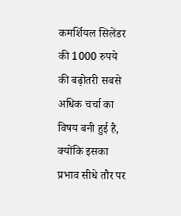कमर्शियल सिलेंडर की 1000 रुपये की बढ़ोतरी सबसे अधिक चर्चा का विषय बनी हुई है, क्योंकि इसका प्रभाव सीधे तौर पर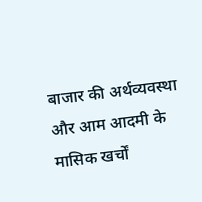बाजार की अर्थव्यवस्था और आम आदमी के मासिक खर्चों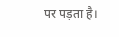पर पड़ता है।